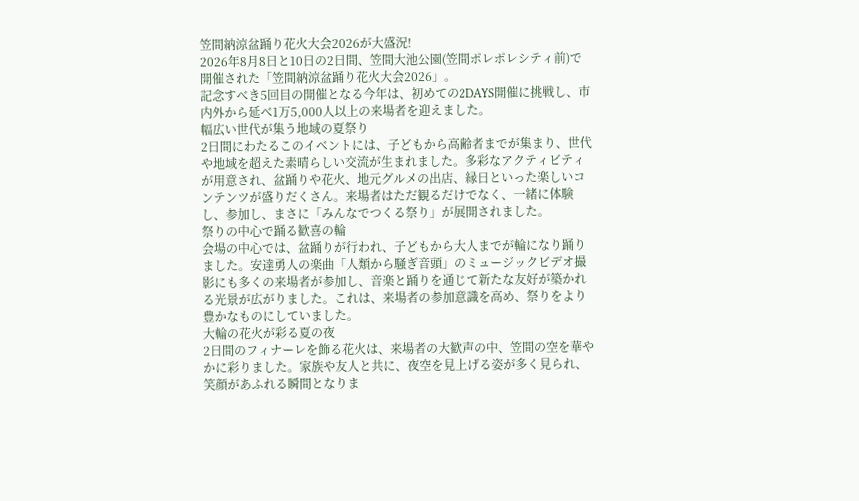笠間納涼盆踊り花火大会2026が大盛況!
2026年8月8日と10日の2日間、笠間大池公園(笠間ポレポレシティ前)で開催された「笠間納涼盆踊り花火大会2026」。
記念すべき5回目の開催となる今年は、初めての2DAYS開催に挑戦し、市内外から延べ1万5,000人以上の来場者を迎えました。
幅広い世代が集う地域の夏祭り
2日間にわたるこのイベントには、子どもから高齢者までが集まり、世代や地域を超えた素晴らしい交流が生まれました。多彩なアクティビティが用意され、盆踊りや花火、地元グルメの出店、縁日といった楽しいコンテンツが盛りだくさん。来場者はただ観るだけでなく、一緒に体験し、参加し、まさに「みんなでつくる祭り」が展開されました。
祭りの中心で踊る歓喜の輪
会場の中心では、盆踊りが行われ、子どもから大人までが輪になり踊りました。安達勇人の楽曲「人類から騒ぎ音頭」のミュージックビデオ撮影にも多くの来場者が参加し、音楽と踊りを通じて新たな友好が築かれる光景が広がりました。これは、来場者の参加意識を高め、祭りをより豊かなものにしていました。
大輪の花火が彩る夏の夜
2日間のフィナーレを飾る花火は、来場者の大歓声の中、笠間の空を華やかに彩りました。家族や友人と共に、夜空を見上げる姿が多く見られ、笑顔があふれる瞬間となりま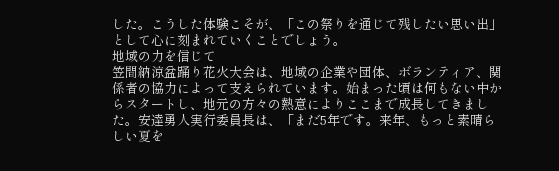した。こうした体験こそが、「この祭りを通じて残したい思い出」として心に刻まれていくことでしょう。
地域の力を信じて
笠間納涼盆踊り花火大会は、地域の企業や団体、ボランティア、関係者の協力によって支えられています。始まった頃は何もない中からスタートし、地元の方々の熱意によりここまで成長してきました。安達勇人実行委員長は、「まだ5年です。来年、もっと素晴らしい夏を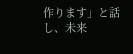作ります」と話し、未来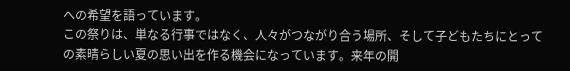への希望を語っています。
この祭りは、単なる行事ではなく、人々がつながり合う場所、そして子どもたちにとっての素晴らしい夏の思い出を作る機会になっています。来年の開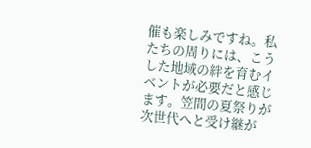催も楽しみですね。私たちの周りには、こうした地域の絆を育むイベントが必要だと感じます。笠間の夏祭りが次世代へと受け継が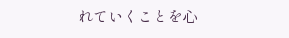れていくことを心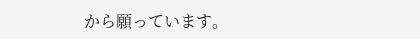から願っています。